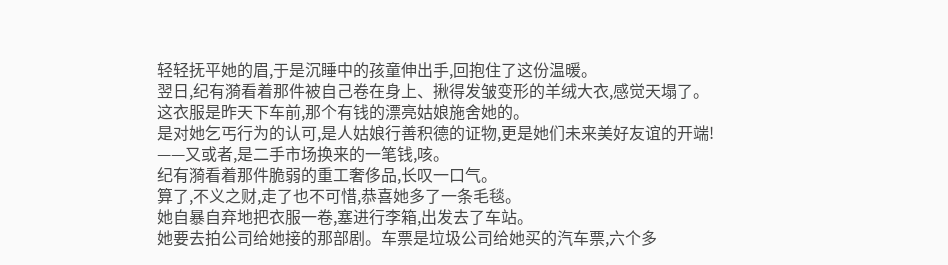轻轻抚平她的眉,于是沉睡中的孩童伸出手,回抱住了这份温暖。
翌日,纪有漪看着那件被自己卷在身上、揪得发皱变形的羊绒大衣,感觉天塌了。
这衣服是昨天下车前,那个有钱的漂亮姑娘施舍她的。
是对她乞丐行为的认可,是人姑娘行善积德的证物,更是她们未来美好友谊的开端!
——又或者,是二手市场换来的一笔钱,咳。
纪有漪看着那件脆弱的重工奢侈品,长叹一口气。
算了,不义之财,走了也不可惜,恭喜她多了一条毛毯。
她自暴自弃地把衣服一卷,塞进行李箱,出发去了车站。
她要去拍公司给她接的那部剧。车票是垃圾公司给她买的汽车票,六个多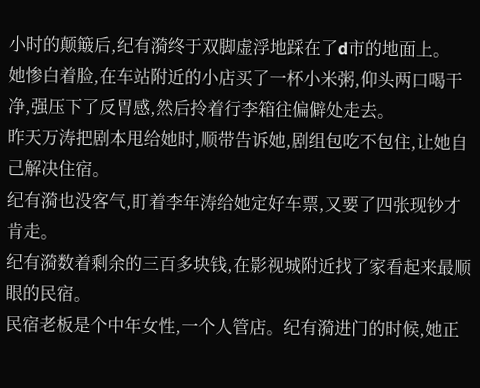小时的颠簸后,纪有漪终于双脚虚浮地踩在了d市的地面上。
她惨白着脸,在车站附近的小店买了一杯小米粥,仰头两口喝干净,强压下了反胃感,然后拎着行李箱往偏僻处走去。
昨天万涛把剧本甩给她时,顺带告诉她,剧组包吃不包住,让她自己解决住宿。
纪有漪也没客气,盯着李年涛给她定好车票,又要了四张现钞才肯走。
纪有漪数着剩余的三百多块钱,在影视城附近找了家看起来最顺眼的民宿。
民宿老板是个中年女性,一个人管店。纪有漪进门的时候,她正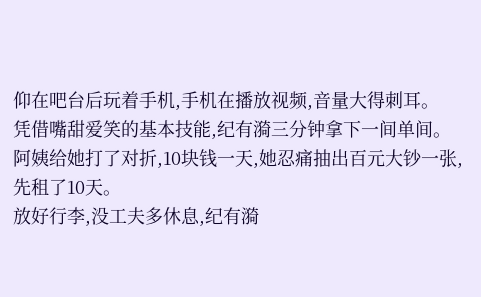仰在吧台后玩着手机,手机在播放视频,音量大得刺耳。
凭借嘴甜爱笑的基本技能,纪有漪三分钟拿下一间单间。阿姨给她打了对折,10块钱一天,她忍痛抽出百元大钞一张,先租了10天。
放好行李,没工夫多休息,纪有漪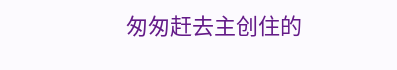匆匆赶去主创住的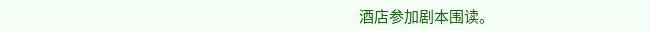酒店参加剧本围读。